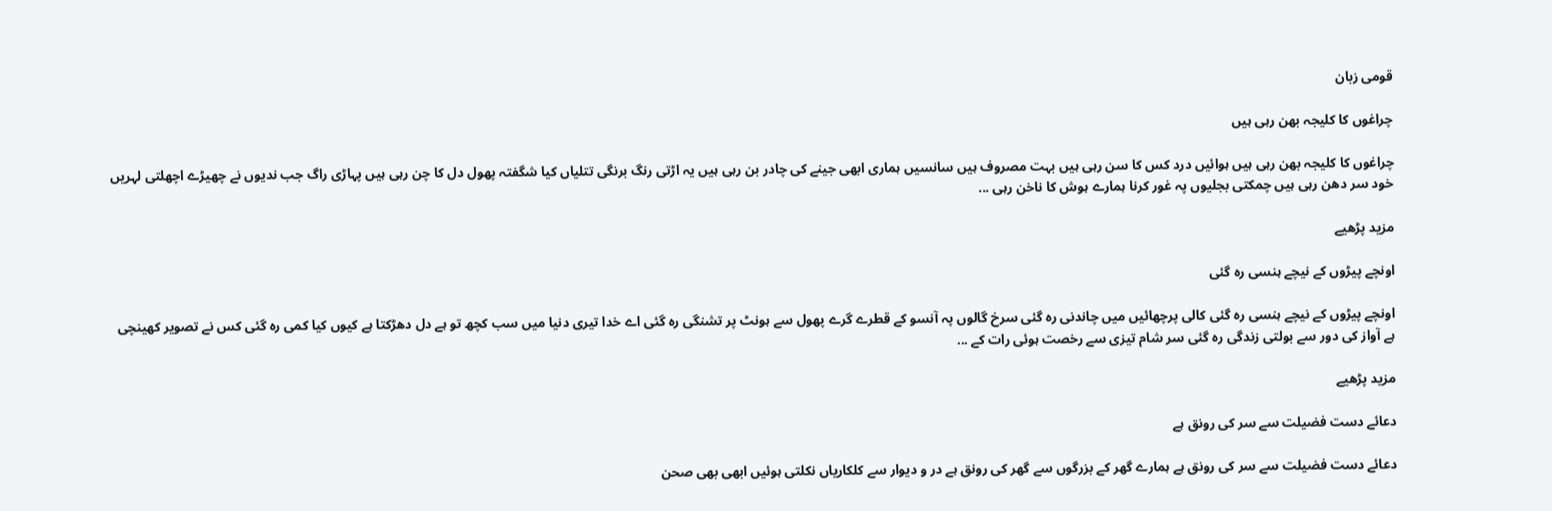قومی زبان

چراغوں کا کلیجہ بھن رہی ہیں

چراغوں کا کلیجہ بھن رہی ہیں ہوائیں درد کس کا سن رہی ہیں بہت مصروف ہیں سانسیں ہماری ابھی جینے کی چادر بن رہی ہیں یہ اڑتی رنگ برنگی تتلیاں کیا شگفتہ پھول دل کا چن رہی ہیں پہاڑی راگ جب ندیوں نے چھیڑے اچھلتی لہریں خود سر دھن رہی ہیں چمکتی بجلیوں پہ غور کرنا ہمارے ہوش کا ناخن رہی ...

مزید پڑھیے

اونچے پیڑوں کے نیچے ہنسی رہ گئی

اونچے پیڑوں کے نیچے ہنسی رہ گئی کالی پرچھائیں میں چاندنی رہ گئی سرخ گالوں پہ آنسو کے قطرے گرے پھول سے ہونٹ پر تشنگی رہ گئی اے خدا تیری دنیا میں سب کچھ تو ہے دل دھڑکتا ہے کیوں کیا کمی رہ گئی کس نے تصویر کھینچی ہے آواز کی دور سے بولتی زندگی رہ گئی سر شام تیزی سے رخصت ہوئی رات کے ...

مزید پڑھیے

دعائے دست فضیلت سے سر کی رونق ہے

دعائے دست فضیلت سے سر کی رونق ہے ہمارے گھر کے بزرگوں سے گھر کی رونق ہے در و دیوار سے کلکاریاں نکلتی ہوئیں ابھی بھی صحن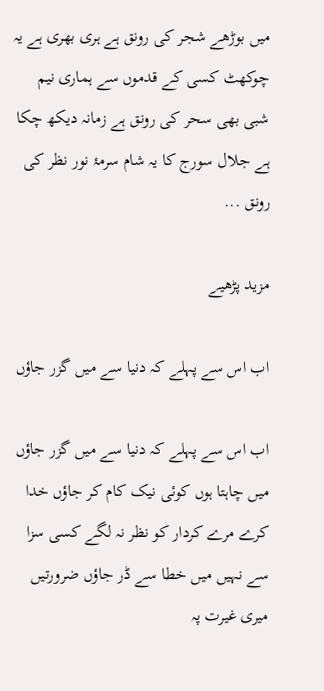میں بوڑھے شجر کی رونق ہے ہری بھری ہے یہ چوکھٹ کسی کے قدموں سے ہماری نیم شبی بھی سحر کی رونق ہے زمانہ دیکھ چکا ہے جلال سورج کا یہ شام سرمۂ نور نظر کی رونق ...

مزید پڑھیے

اب اس سے پہلے کہ دنیا سے میں گزر جاؤں

اب اس سے پہلے کہ دنیا سے میں گزر جاؤں میں چاہتا ہوں کوئی نیک کام کر جاؤں خدا کرے مرے کردار کو نظر نہ لگے کسی سزا سے نہیں میں خطا سے ڈر جاؤں ضرورتیں میری غیرت پہ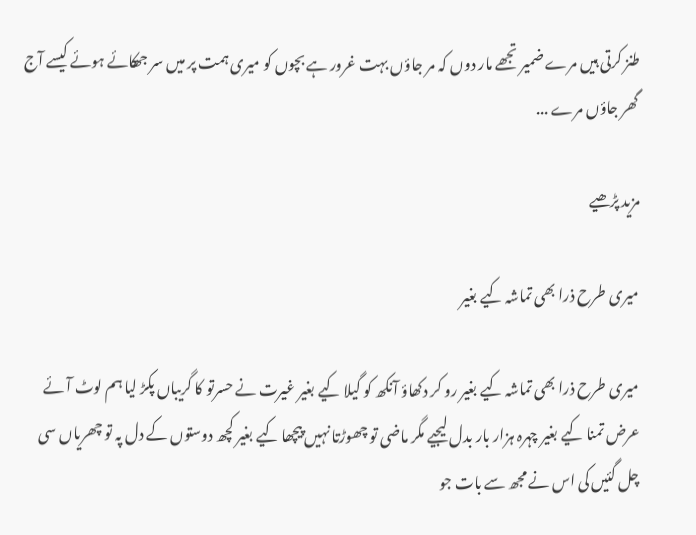طنز کرتی ہیں مرے ضمیر تجھے مار دوں کہ مر جاؤں بہت غرور ہے بچوں کو میری ہمت پر میں سر جھکائے ہوئے کیسے آج گھر جاؤں مرے ...

مزید پڑھیے

میری طرح ذرا بھی تماشہ کیے بغیر

میری طرح ذرا بھی تماشہ کیے بغیر رو کر دکھاؤ آنکھ کو گیلا کیے بغیر غیرت نے حسرتو کا گریباں پکڑ لیا ہم لوٹ آئے عرض تمنا کیے بغیر چہرہ ہزار بار بدل لیجیے مگر ماضی تو چھوڑتا نہیں پیچھا کیے بغیر کچھ دوستوں کے دل پہ تو چھریاں سی چل گئیں کی اس نے مجھ سے بات جو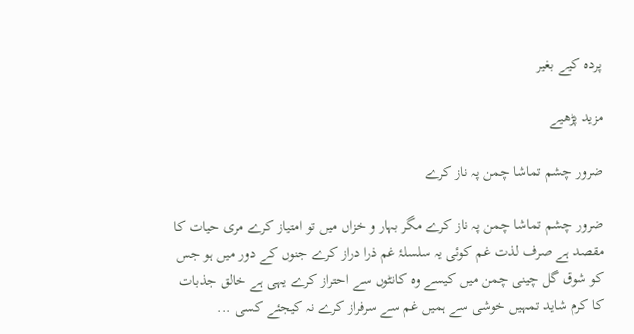پردہ کیے بغیر

مزید پڑھیے

ضرور چشم تماشا چمن پہ ناز کرے

ضرور چشم تماشا چمن پہ ناز کرے مگر بہار و خزاں میں تو امتیاز کرے مری حیات کا مقصد ہے صرف لذت غم کوئی یہ سلسلۂ غم ذرا دراز کرے جنوں کے دور میں ہو جس کو شوق گل چینی چمن میں کیسے وہ کانٹوں سے احتراز کرے یہی ہے خالق جذبات کا کرم شاید تمہیں خوشی سے ہمیں غم سے سرفراز کرے نہ کیجئے کسی ...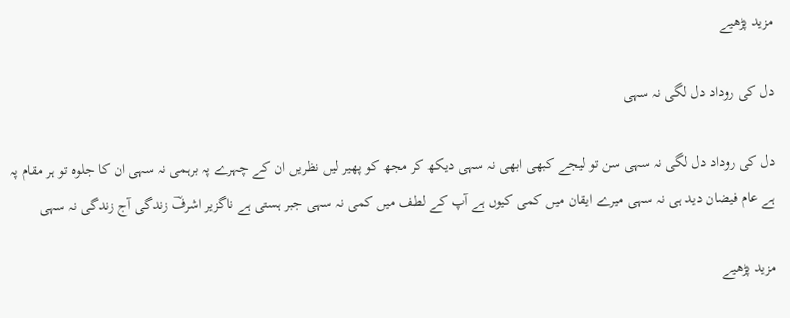مزید پڑھیے

دل کی روداد دل لگی نہ سہی

دل کی روداد دل لگی نہ سہی سن تو لیجے کبھی ابھی نہ سہی دیکھ کر مجھ کو پھیر لیں نظریں ان کے چہرے پہ برہمی نہ سہی ان کا جلوہ تو ہر مقام پہ ہے عام فیضان دید ہی نہ سہی میرے ایقان میں کمی کیوں ہے آپ کے لطف میں کمی نہ سہی جبر ہستی ہے ناگزیر اشرفؔ زندگی آج زندگی نہ سہی

مزید پڑھیے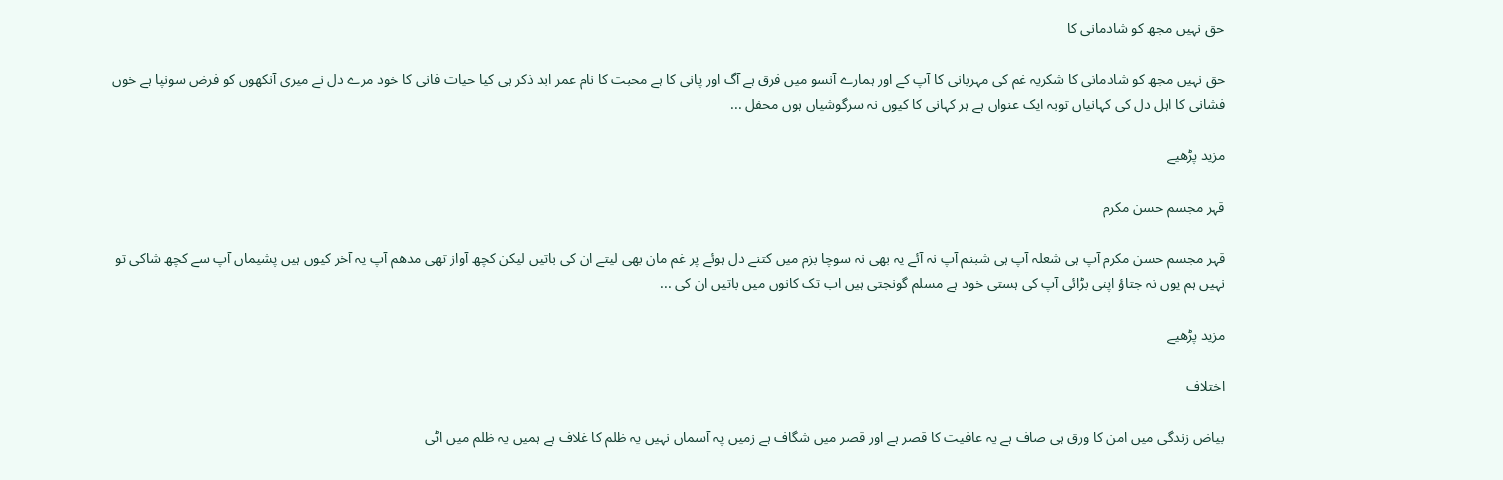حق نہیں مجھ کو شادمانی کا

حق نہیں مجھ کو شادمانی کا شکریہ غم کی مہربانی کا آپ کے اور ہمارے آنسو میں فرق ہے آگ اور پانی کا ہے محبت کا نام عمر ابد ذکر ہی کیا حیات فانی کا خود مرے دل نے میری آنکھوں کو فرض سونپا ہے خوں فشانی کا اہل دل کی کہانیاں توبہ ایک عنواں ہے ہر کہانی کا کیوں نہ سرگوشیاں ہوں محفل ...

مزید پڑھیے

قہر مجسم حسن مکرم

قہر مجسم حسن مکرم آپ ہی شعلہ آپ ہی شبنم آپ نہ آئے یہ بھی نہ سوچا بزم میں کتنے دل ہوئے پر غم مان بھی لیتے ان کی باتیں لیکن کچھ آواز تھی مدھم آپ یہ آخر کیوں ہیں پشیماں آپ سے کچھ شاکی تو نہیں ہم یوں نہ جتاؤ اپنی بڑائی آپ کی ہستی خود ہے مسلم گونجتی ہیں اب تک کانوں میں باتیں ان کی ...

مزید پڑھیے

اختلاف

بیاض زندگی میں امن کا ورق ہی صاف ہے یہ عافیت کا قصر ہے اور قصر میں شگاف ہے زمیں پہ آسماں نہیں یہ ظلم کا غلاف ہے ہمیں یہ ظلم میں اٹی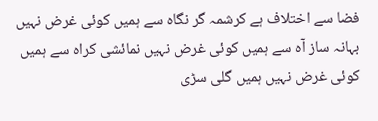فضا سے اختلاف ہے کرشمہ گر نگاہ سے ہمیں کوئی غرض نہیں بہانہ ساز آہ سے ہمیں کوئی غرض نہیں نمائشی کراہ سے ہمیں کوئی غرض نہیں ہمیں گلی سڑی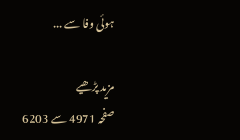ہوئی وفا سے ...

مزید پڑھیے
صفحہ 4971 سے 6203